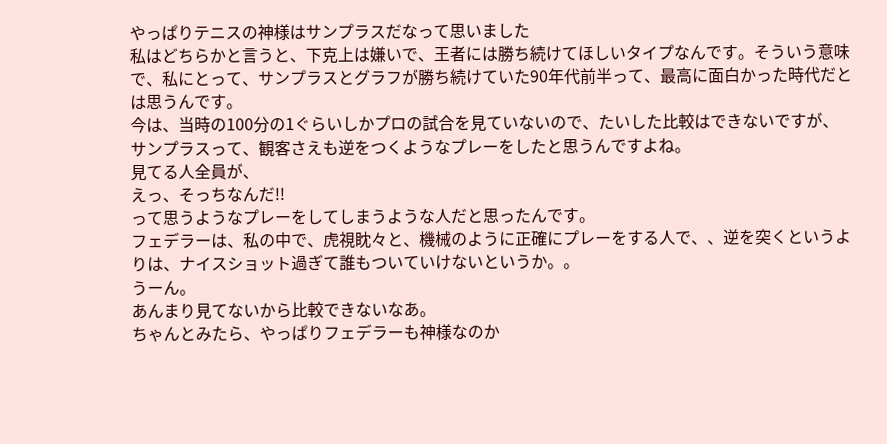やっぱりテニスの神様はサンプラスだなって思いました
私はどちらかと言うと、下克上は嫌いで、王者には勝ち続けてほしいタイプなんです。そういう意味で、私にとって、サンプラスとグラフが勝ち続けていた90年代前半って、最高に面白かった時代だとは思うんです。
今は、当時の100分の1ぐらいしかプロの試合を見ていないので、たいした比較はできないですが、
サンプラスって、観客さえも逆をつくようなプレーをしたと思うんですよね。
見てる人全員が、
えっ、そっちなんだ!!
って思うようなプレーをしてしまうような人だと思ったんです。
フェデラーは、私の中で、虎視眈々と、機械のように正確にプレーをする人で、、逆を突くというよりは、ナイスショット過ぎて誰もついていけないというか。。
うーん。
あんまり見てないから比較できないなあ。
ちゃんとみたら、やっぱりフェデラーも神様なのか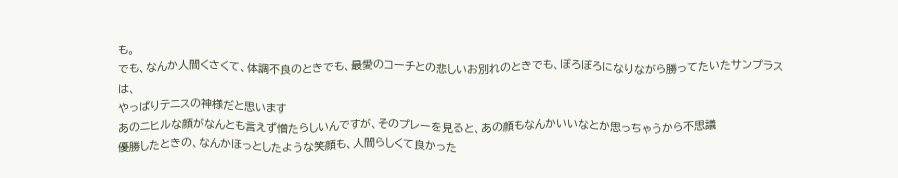も。
でも、なんか人間くさくて、体調不良のときでも、最愛のコーチとの悲しいお別れのときでも、ぼろぼろになりながら勝ってたいたサンプラスは、
やっぱりテニスの神様だと思います
あのニヒルな顔がなんとも言えず憎たらしいんですが、そのプレーを見ると、あの顔もなんかいいなとか思っちゃうから不思議
優勝したときの、なんかほっとしたような笑顔も、人間らしくて良かった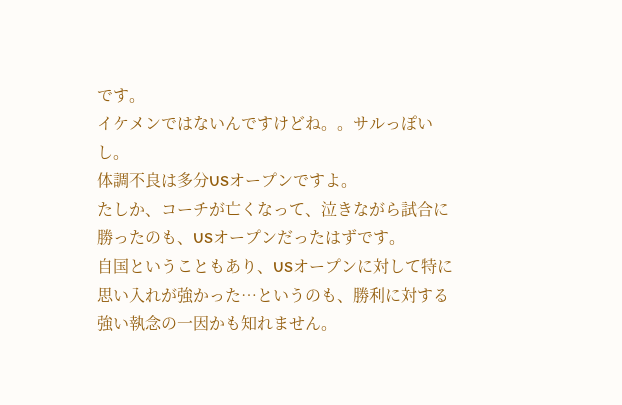です。
イケメンではないんですけどね。。サルっぽいし。
体調不良は多分USオープンですよ。
たしか、コーチが亡くなって、泣きながら試合に勝ったのも、USオープンだったはずです。
自国ということもあり、USオープンに対して特に思い入れが強かった…というのも、勝利に対する強い執念の一因かも知れません。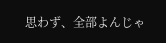思わず、全部よんじゃ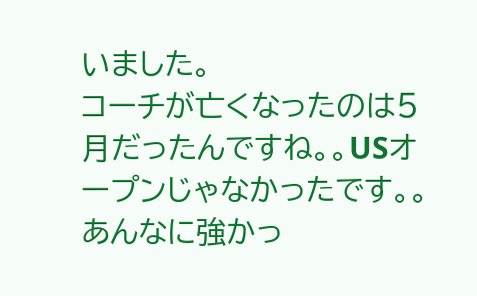いました。
コーチが亡くなったのは5月だったんですね。。USオープンじゃなかったです。。
あんなに強かっ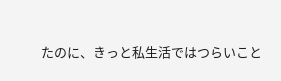たのに、きっと私生活ではつらいこと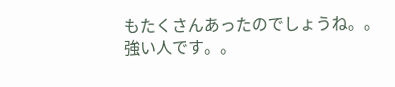もたくさんあったのでしょうね。。
強い人です。。